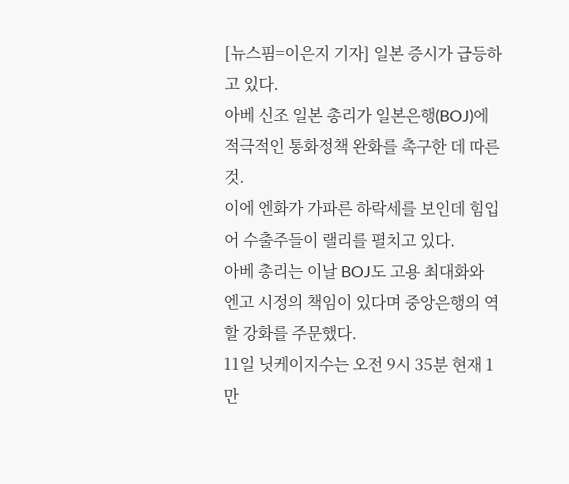[뉴스핌=이은지 기자] 일본 증시가 급등하고 있다.
아베 신조 일본 총리가 일본은행(BOJ)에 적극적인 통화정책 완화를 촉구한 데 따른 것.
이에 엔화가 가파른 하락세를 보인데 힘입어 수출주들이 랠리를 펼치고 있다.
아베 총리는 이날 BOJ도 고용 최대화와 엔고 시정의 책임이 있다며 중앙은행의 역할 강화를 주문했다.
11일 닛케이지수는 오전 9시 35분 현재 1만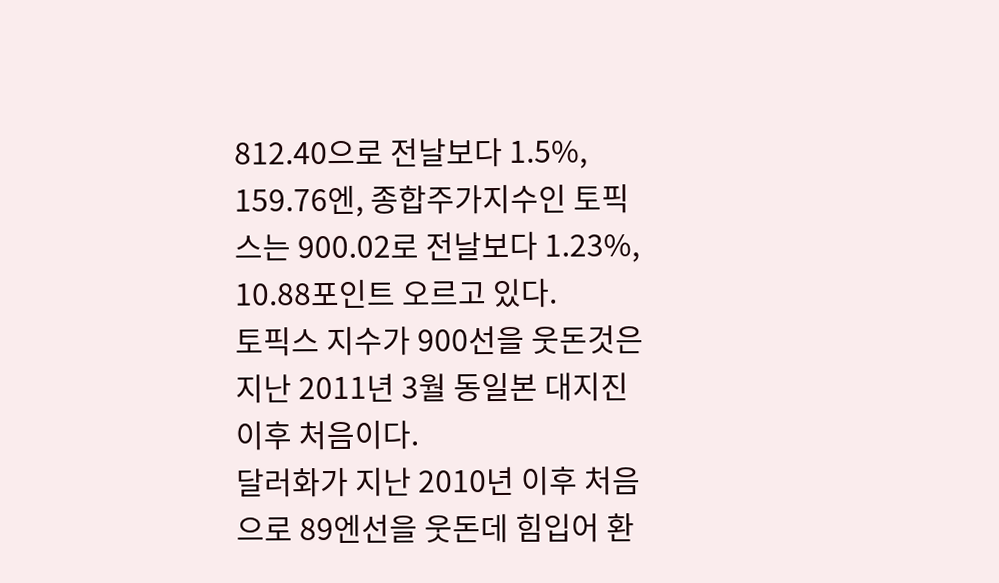812.40으로 전날보다 1.5%, 159.76엔, 종합주가지수인 토픽스는 900.02로 전날보다 1.23%, 10.88포인트 오르고 있다.
토픽스 지수가 900선을 웃돈것은 지난 2011년 3월 동일본 대지진 이후 처음이다.
달러화가 지난 2010년 이후 처음으로 89엔선을 웃돈데 힘입어 환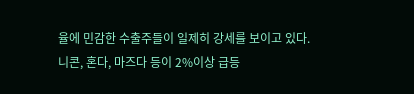율에 민감한 수출주들이 일제히 강세를 보이고 있다.
니콘, 혼다, 마즈다 등이 2%이상 급등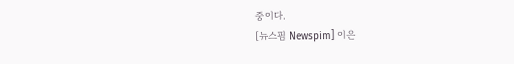중이다.
[뉴스핌 Newspim] 이은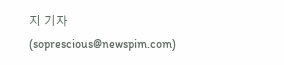지 기자 (soprescious@newspim.com)